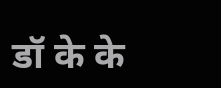डॉ के के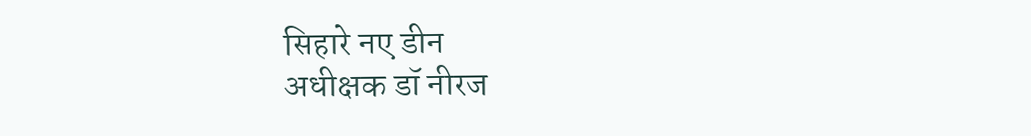सिहारे नए डीन
अधीक्षक डॉ नीरज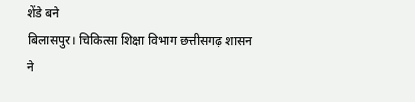शेंडे बने
बिलासपुर। चिकित्सा शिक्षा विभाग छत्तीसगढ़ शासन ने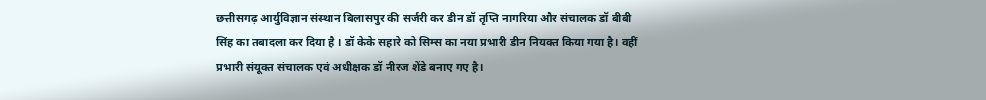छत्तीसगढ़ आर्युविज्ञान संस्थान बिलासपुर की सर्जरी कर डीन डॉ तृप्ति नागरिया और संचालक डॉ बीबी सिंह का तबादला कर दिया है । डॉ केके सहारे को सिम्स का नया प्रभारी डीन नियक्त किया गया है। वहीं प्रभारी संयूक्त संचालक एवं अधीक्षक डॉ नीरज शेंडे बनाए गए है।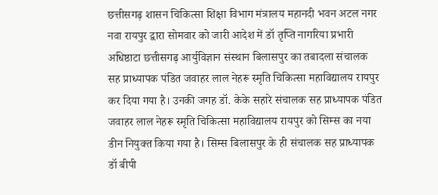छत्तीसगढ़ शासन चिकित्सा शिक्षा विभाग मंत्रालय महानदी भवन अटल नगर नवा रायपुर द्वारा सोमवार को जारी आदेश में डॉ तृप्ति नागरिया प्रभारी अधिष्ठाटा छत्तीसगढ़ आर्युविज्ञान संस्थान बिलासपुर का तबादला संचालक सह प्राध्यापक पंडित जवाहर लाल नेहरू स्मृति चिकित्सा महाविद्यालय रायपुर कर दिया गया है। उनकी जगह डॉ. केके सहारे संचालक सह प्राध्यापक पंडित जवाहर लाल नेहरू स्मृति चिकित्सा महाविद्यालय रायपुर को सिम्स का नया डीन नियुक्त किया गया है। सिम्स बिलासपुर के ही संचालक सह प्राध्यापक डॉ बीपी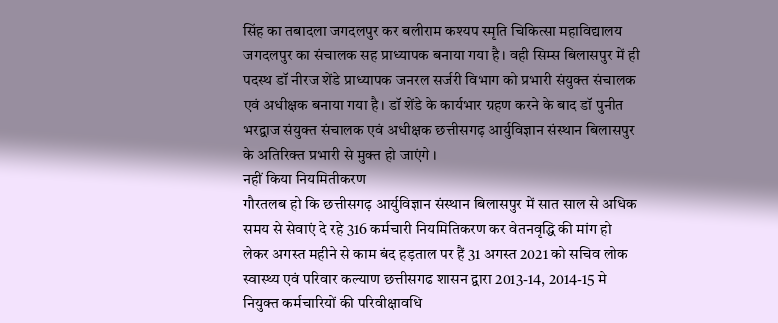सिंह का तबादला जगदलपुर कर बलीराम कश्यप स्मृति चिकित्सा महाविद्यालय जगदलपुर का संचालक सह प्राध्यापक बनाया गया है। वही सिम्स बिलासपुर में ही पदस्थ डॉ नीरज शेंडे प्राध्यापक जनरल सर्जरी विभाग को प्रभारी संयुक्त संचालक एवं अधीक्षक बनाया गया है। डॉ शेंडे के कार्यभार ग्रहण करने के बाद डॉ पुनीत भरद्वाज संयुक्त संचालक एवं अधीक्षक छत्तीसगढ़ आर्युविज्ञान संस्थान बिलासपुर के अतिरिक्त प्रभारी से मुक्त हो जाएंगे ।
नहीं किया नियमितीकरण
गौरतलब हो कि छत्तीसगढ़ आर्युविज्ञान संस्थान बिलासपुर में सात साल से अधिक समय से सेवाएं दे रहे 316 कर्मचारी नियमितिकरण कर वेतनवृद्धि की मांग हो लेकर अगस्त महीने से काम बंद हड़ताल पर हैं 31 अगस्त 2021 को सचिव लोक स्वास्थ्य एवं परिवार कल्याण छत्तीसगढ शासन द्वारा 2013-14, 2014-15 मे नियुक्त कर्मचारियों की परिवीक्षावधि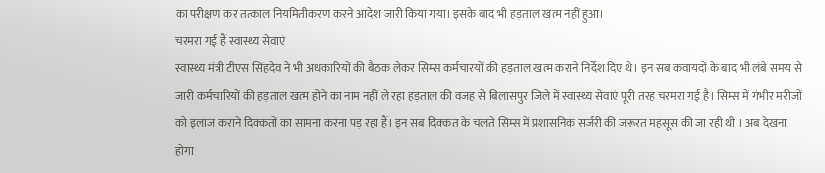का परीक्षण कर तत्काल नियमितीकरण करने आदेश जारी किया गया। इसके बाद भी हड़ताल खत्म नहीं हुआ।
चरमरा गई हैं स्वास्थ्य सेवाएं
स्वास्थ्य मंत्री टीएस सिंहदेव ने भी अधकारियों की बैठक लेकर सिम्स कर्मचारयों की हड़ताल खत्म कराने निर्देश दिए थे। इन सब कवायदों के बाद भी लंबे समय से जारी कर्मचारियों की हड़ताल खत्म होने का नाम नहीं ले रहा हड़ताल की वजह से बिलासपुर जिले में स्वास्थ्य सेवाएं पूरी तरह चरमरा गई है। सिम्स में गंभीर मरीजों को इलाज कराने दिक्कतों का सामना करना पड़ रहा हैं। इन सब दिक्कत के चलते सिम्स में प्रशासनिक सर्जरी की जरूरत महसूस की जा रही थी । अब देखना होगा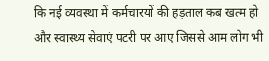कि नई व्यवस्था में कर्मचारयों की हड़ताल कब खत्म हो और स्वास्थ्य सेवाएं पटरी पर आए जिससे आम लोग भी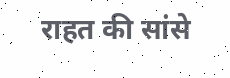राहत की सांसे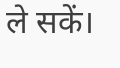ले सकें।